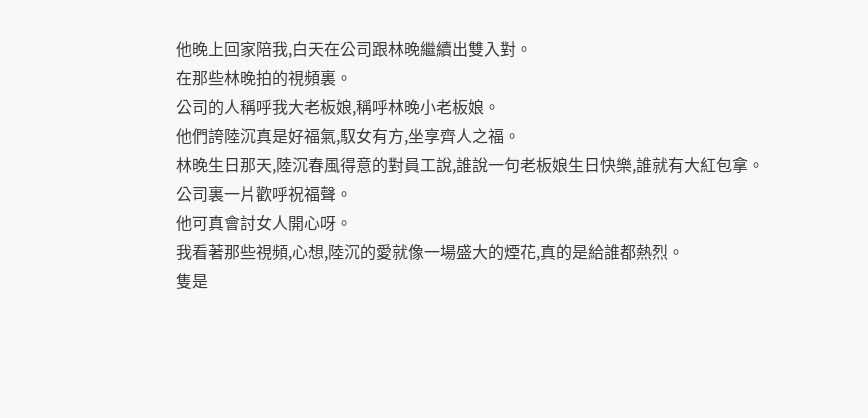他晚上回家陪我,白天在公司跟林晚繼續出雙入對。
在那些林晚拍的視頻裏。
公司的人稱呼我大老板娘,稱呼林晚小老板娘。
他們誇陸沉真是好福氣,馭女有方,坐享齊人之福。
林晚生日那天,陸沉春風得意的對員工說,誰說一句老板娘生日快樂,誰就有大紅包拿。
公司裏一片歡呼祝福聲。
他可真會討女人開心呀。
我看著那些視頻,心想,陸沉的愛就像一場盛大的煙花,真的是給誰都熱烈。
隻是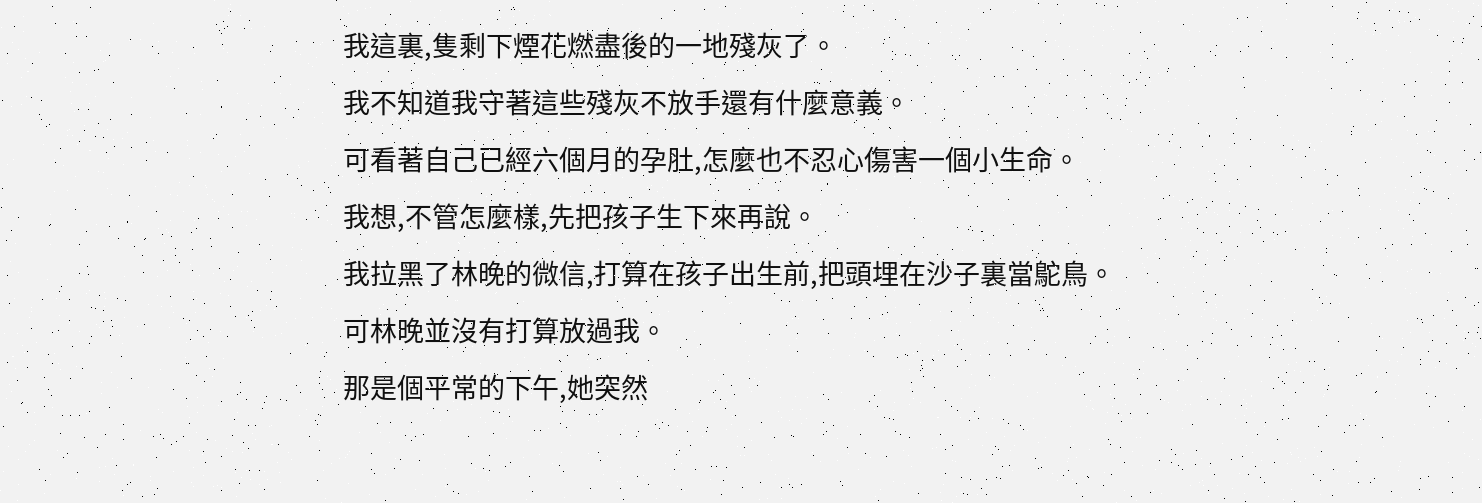我這裏,隻剩下煙花燃盡後的一地殘灰了。
我不知道我守著這些殘灰不放手還有什麼意義。
可看著自己已經六個月的孕肚,怎麼也不忍心傷害一個小生命。
我想,不管怎麼樣,先把孩子生下來再說。
我拉黑了林晚的微信,打算在孩子出生前,把頭埋在沙子裏當鴕鳥。
可林晚並沒有打算放過我。
那是個平常的下午,她突然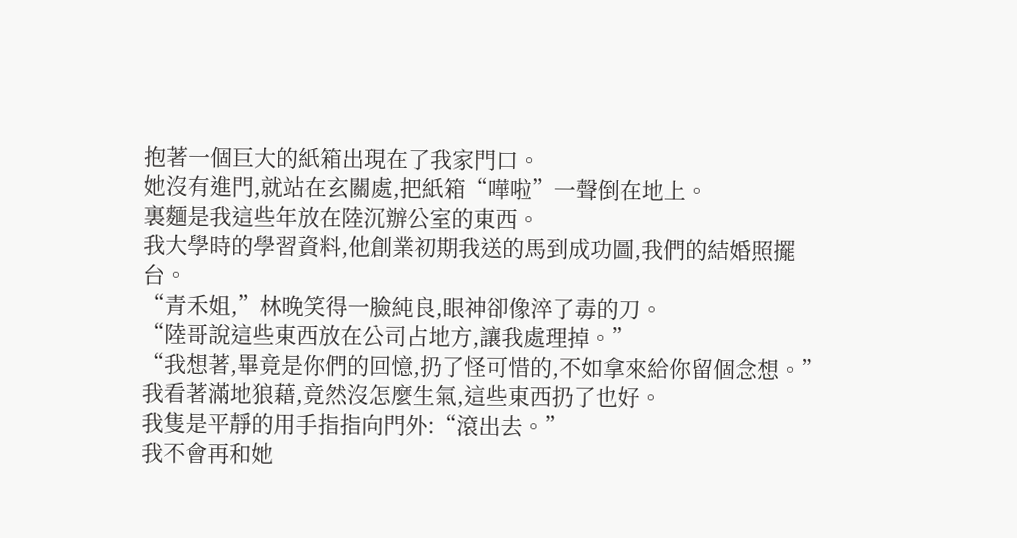抱著一個巨大的紙箱出現在了我家門口。
她沒有進門,就站在玄關處,把紙箱“嘩啦”一聲倒在地上。
裏麵是我這些年放在陸沉辦公室的東西。
我大學時的學習資料,他創業初期我送的馬到成功圖,我們的結婚照擺台。
“青禾姐,”林晚笑得一臉純良,眼神卻像淬了毒的刀。
“陸哥說這些東西放在公司占地方,讓我處理掉。”
“我想著,畢竟是你們的回憶,扔了怪可惜的,不如拿來給你留個念想。”
我看著滿地狼藉,竟然沒怎麼生氣,這些東西扔了也好。
我隻是平靜的用手指指向門外:“滾出去。”
我不會再和她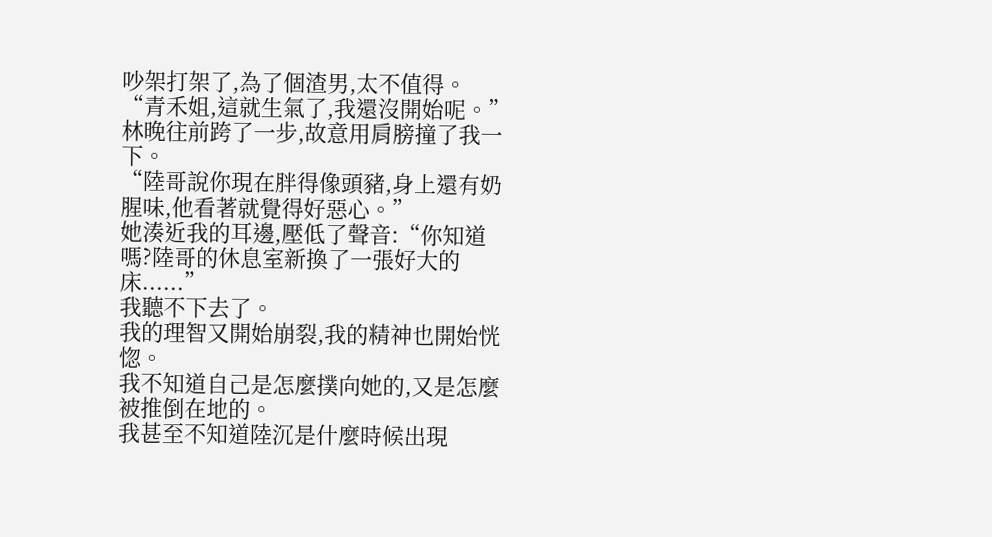吵架打架了,為了個渣男,太不值得。
“青禾姐,這就生氣了,我還沒開始呢。”
林晚往前跨了一步,故意用肩膀撞了我一下。
“陸哥說你現在胖得像頭豬,身上還有奶腥味,他看著就覺得好惡心。”
她湊近我的耳邊,壓低了聲音:“你知道嗎?陸哥的休息室新換了一張好大的床......”
我聽不下去了。
我的理智又開始崩裂,我的精神也開始恍惚。
我不知道自己是怎麼撲向她的,又是怎麼被推倒在地的。
我甚至不知道陸沉是什麼時候出現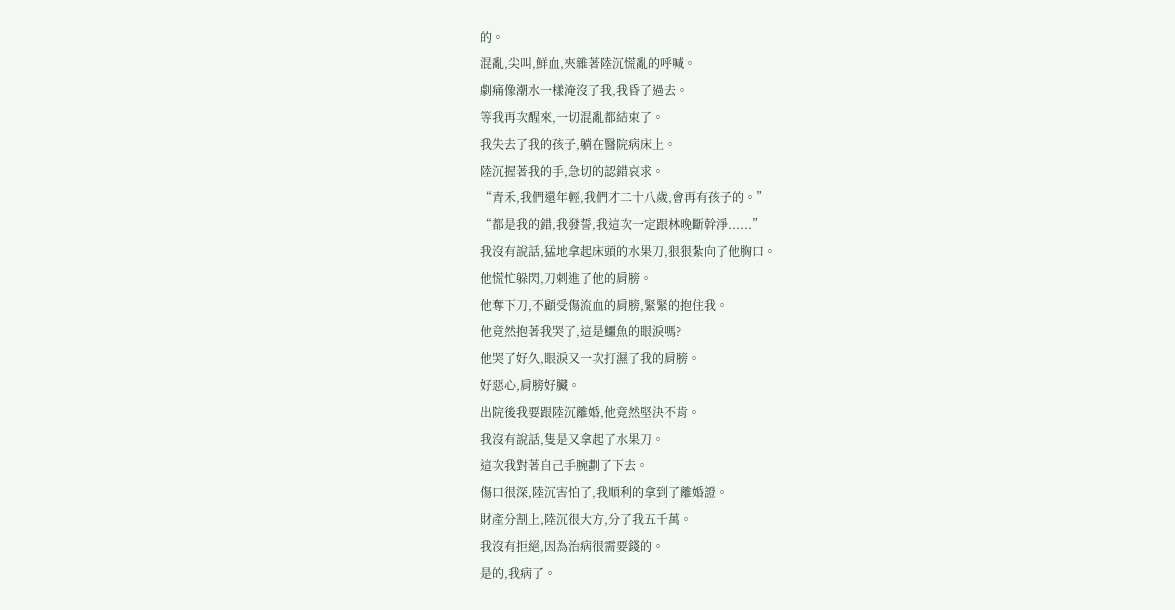的。
混亂,尖叫,鮮血,夾雜著陸沉慌亂的呼喊。
劇痛像潮水一樣淹沒了我,我昏了過去。
等我再次醒來,一切混亂都結束了。
我失去了我的孩子,躺在醫院病床上。
陸沉握著我的手,急切的認錯哀求。
“青禾,我們還年輕,我們才二十八歲,會再有孩子的。”
“都是我的錯,我發誓,我這次一定跟林晚斷幹淨......”
我沒有說話,猛地拿起床頭的水果刀,狠狠紮向了他胸口。
他慌忙躲閃,刀刺進了他的肩膀。
他奪下刀,不顧受傷流血的肩膀,緊緊的抱住我。
他竟然抱著我哭了,這是鱷魚的眼淚嗎?
他哭了好久,眼淚又一次打濕了我的肩膀。
好惡心,肩膀好臟。
出院後我要跟陸沉離婚,他竟然堅決不肯。
我沒有說話,隻是又拿起了水果刀。
這次我對著自己手腕劃了下去。
傷口很深,陸沉害怕了,我順利的拿到了離婚證。
財產分割上,陸沉很大方,分了我五千萬。
我沒有拒絕,因為治病很需要錢的。
是的,我病了。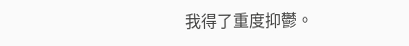我得了重度抑鬱。